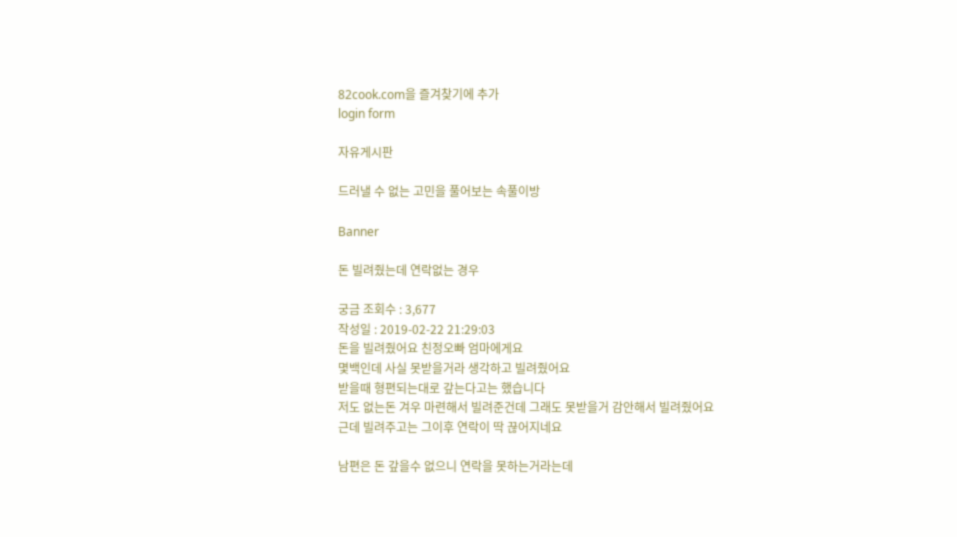82cook.com을 즐겨찾기에 추가
login form

자유게시판

드러낼 수 없는 고민을 풀어보는 속풀이방

Banner

돈 빌려줬는데 연락없는 경우

궁금 조회수 : 3,677
작성일 : 2019-02-22 21:29:03
돈을 빌려줬어요 친정오빠 엄마에게요
몇백인데 사실 못받을거라 생각하고 빌려줬어요
받을때 형편되는대로 갚는다고는 했습니다
저도 없는돈 겨우 마련해서 빌려준건데 그래도 못받을거 감안해서 빌려줬어요
근데 빌려주고는 그이후 연락이 딱 끊어지네요

남편은 돈 갚을수 없으니 연락을 못하는거라는데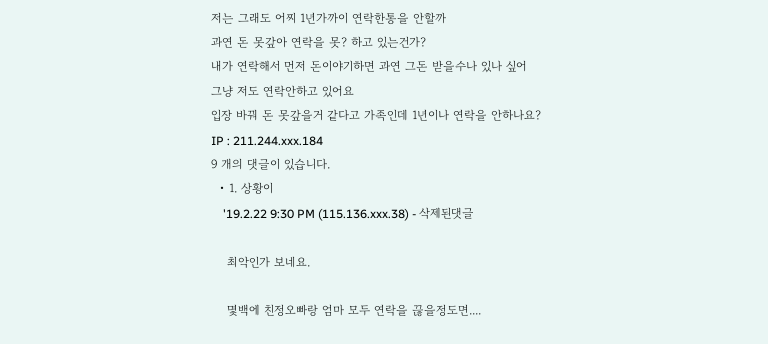저는 그래도 어찌 1년가까이 연락한통을 안할까
과연 돈 못갚아 연락을 못? 하고 있는건가?
내가 연락해서 먼저 돈이야기하면 과연 그돈 받을수나 있나 싶어
그냥 저도 연락안하고 있어요
입장 바꿔 돈 못갚을거 같다고 가족인데 1년이나 연락을 안하나요?
IP : 211.244.xxx.184
9 개의 댓글이 있습니다.
  • 1. 상황이
    '19.2.22 9:30 PM (115.136.xxx.38) - 삭제된댓글

    최악인가 보네요.

    몇백에 친정오빠랑 엄마 모두 연락을 끊을정도면....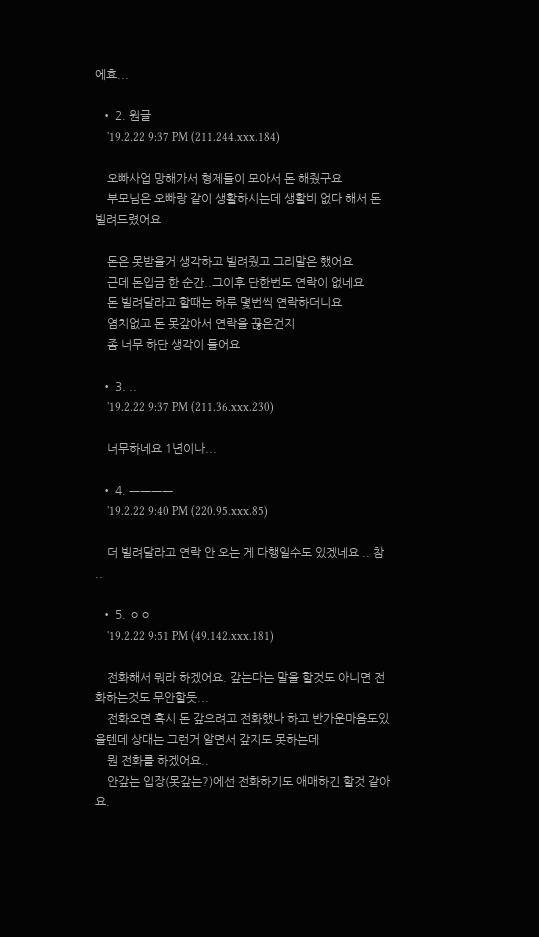에효...

  • 2. 원글
    '19.2.22 9:37 PM (211.244.xxx.184)

    오빠사업 망해가서 형제들이 모아서 돈 해줬구요
    부모님은 오빠랑 같이 생활하시는데 생활비 없다 해서 돈 빌려드렸어요

    돈은 못받을거 생각하고 빌려줬고 그리말은 했어요
    근데 돈입금 한 순간..그이후 단한번도 연락이 없네요
    돈 빌려달라고 할때는 하루 몇번씩 연락하더니요
    염치없고 돈 못갚아서 연락을 끊은건지
    좀 너무 하단 생각이 들어요

  • 3. ..
    '19.2.22 9:37 PM (211.36.xxx.230)

    너무하네요 1년이나...

  • 4. ㅡㅡㅡㅡ
    '19.2.22 9:40 PM (220.95.xxx.85)

    더 빌려달라고 연락 안 오는 게 다행일수도 있겠네요 .. 참 ..

  • 5. ㅇㅇ
    '19.2.22 9:51 PM (49.142.xxx.181)

    전화해서 뭐라 하겠어요. 갚는다는 말을 할것도 아니면 전화하는것도 무안할듯...
    전화오면 혹시 돈 갚으려고 전화했나 하고 반가운마음도있을텐데 상대는 그런거 알면서 갚지도 못하는데
    뭔 전화를 하겠어요..
    안갚는 입장(못갚는?)에선 전화하기도 애매하긴 할것 같아요.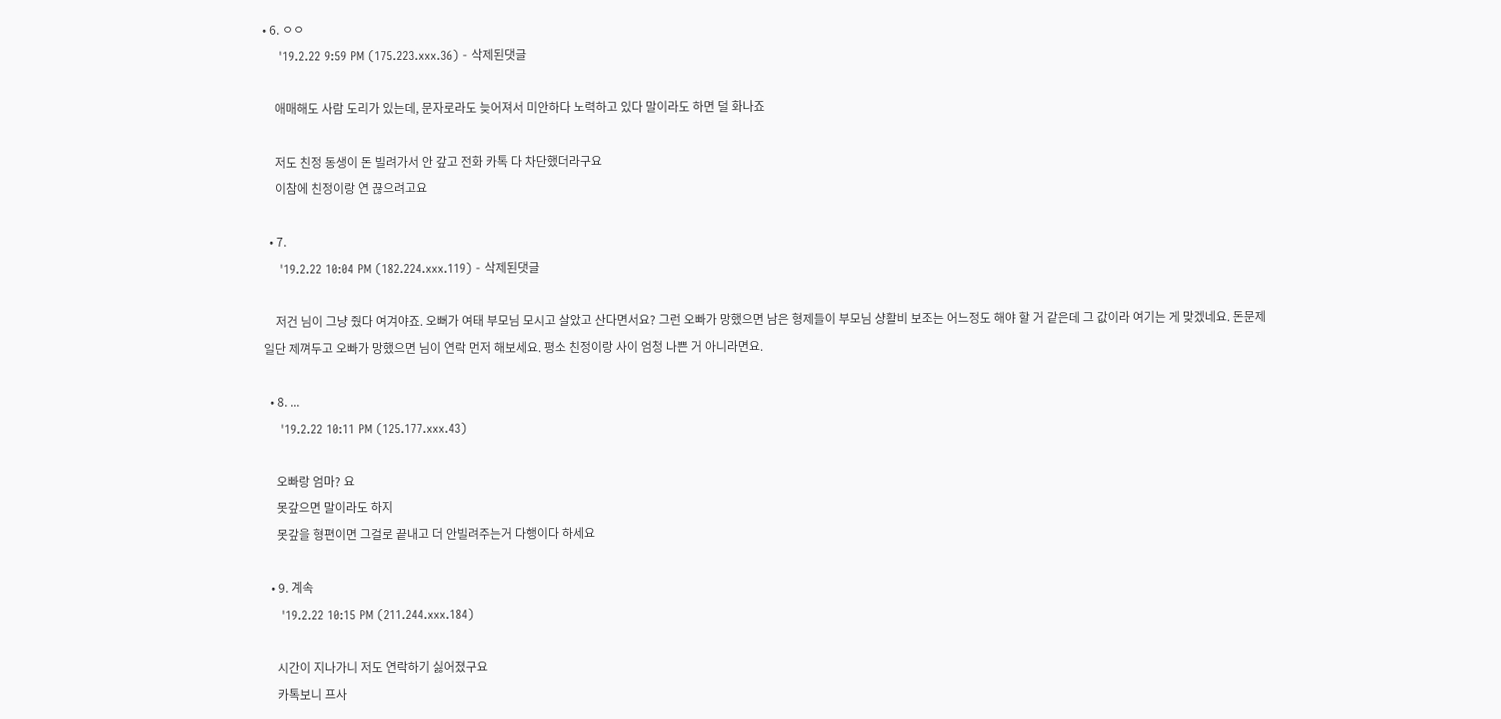• 6. ㅇㅇ
    '19.2.22 9:59 PM (175.223.xxx.36) - 삭제된댓글

    애매해도 사람 도리가 있는데, 문자로라도 늦어져서 미안하다 노력하고 있다 말이라도 하면 덜 화나죠

    저도 친정 동생이 돈 빌려가서 안 갚고 전화 카톡 다 차단했더라구요
    이참에 친정이랑 연 끊으려고요

  • 7.
    '19.2.22 10:04 PM (182.224.xxx.119) - 삭제된댓글

    저건 님이 그냥 줬다 여겨야죠. 오뻐가 여태 부모님 모시고 살았고 산다면서요? 그런 오빠가 망했으면 남은 형제들이 부모님 샹활비 보조는 어느정도 해야 할 거 같은데 그 값이라 여기는 게 맞겠네요. 돈문제 일단 제껴두고 오빠가 망했으면 님이 연락 먼저 해보세요. 평소 친정이랑 사이 엄청 나쁜 거 아니라면요.

  • 8. ...
    '19.2.22 10:11 PM (125.177.xxx.43)

    오빠랑 엄마? 요
    못갚으면 말이라도 하지
    못갚을 형편이면 그걸로 끝내고 더 안빌려주는거 다행이다 하세요

  • 9. 계속
    '19.2.22 10:15 PM (211.244.xxx.184)

    시간이 지나가니 저도 연락하기 싫어졌구요
    카톡보니 프사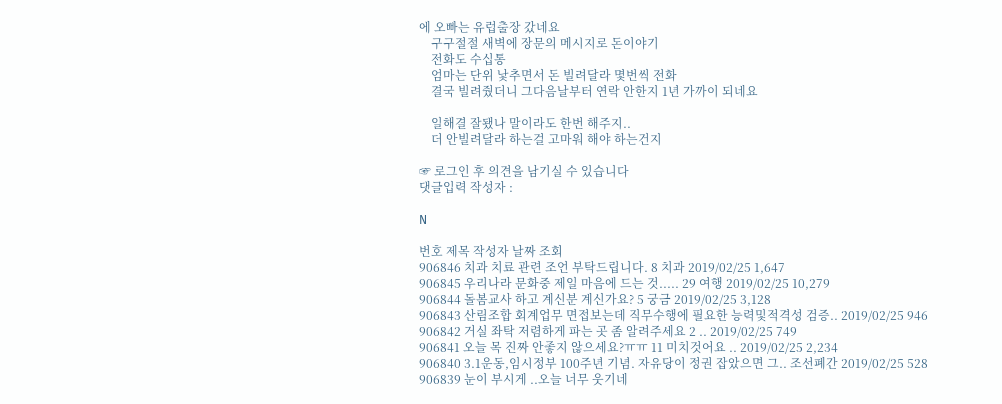에 오빠는 유럽출장 갔네요
    구구절절 새벽에 장문의 메시지로 돈이야기
    전화도 수십통
    엄마는 단위 낯추면서 돈 빌려달라 몇번씩 전화
    결국 빌려줬더니 그다음날부터 연락 안한지 1년 가까이 되네요

    일해결 잘됐나 말이라도 한번 해주지..
    더 안빌려달라 하는걸 고마워 해야 하는건지

☞ 로그인 후 의견을 남기실 수 있습니다
댓글입력 작성자 :

N

번호 제목 작성자 날짜 조회
906846 치과 치료 관련 조언 부탁드립니다. 8 치과 2019/02/25 1,647
906845 우리나라 문화중 제일 마음에 드는 것..... 29 여행 2019/02/25 10,279
906844 돌봄교사 하고 계신분 계신가요? 5 궁금 2019/02/25 3,128
906843 산림조합 회계업무 면접보는데 직무수행에 필요한 능력및적격성 검증.. 2019/02/25 946
906842 거실 좌탁 저렴하게 파는 곳 좀 알려주세요 2 .. 2019/02/25 749
906841 오늘 목 진짜 안좋지 않으세요?ㅠㅠ 11 미치것어요 .. 2019/02/25 2,234
906840 3.1운동,임시정부 100주년 기념. 자유당이 정권 잡았으면 그.. 조선폐간 2019/02/25 528
906839 눈이 부시게 ..오늘 너무 웃기네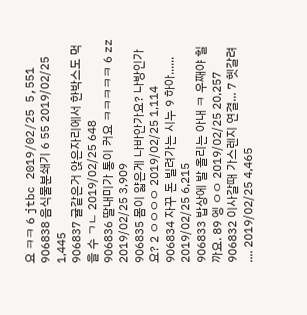요 ㅋㅋ 6 jtbc 2019/02/25 5,551
906838 음식물분쇄기 6 55 2019/02/25 1,445
906837 귤같은거 앉은자리에서 한박스도 먹을 수 ㄱㄴ 2019/02/25 648
906836 딸내미가 통이 커요 ㅋㅋㅋㅋㅋ 6 zz 2019/02/25 3,909
906835 몸이 얇은게 나바안가요? 나방인가요? 2 ㅇㅇㅇㅇ 2019/02/25 1,114
906834 자꾸 돈 빌려가는 시누 9 하아...... 2019/02/25 6,215
906833 밥상에 발 올리는 아내 ㅋ 우째야 힐까요. 89 엥 ㅇㅇ 2019/02/25 20,257
906832 이사갈때 가스렌지 연결... 7 헷갈려 .... 2019/02/25 4,465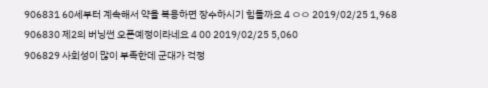906831 60세부터 계속해서 약을 복용하면 장수하시기 힘들까요 4 ㅇㅇ 2019/02/25 1,968
906830 제2의 버닝썬 오픈예정이라네요 4 00 2019/02/25 5,060
906829 사회성이 많이 부족한데 군대가 걱정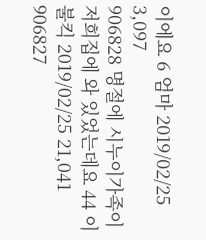이에요 6 엄마 2019/02/25 3,097
906828 명절에 시누이가족이 저희집에 와 있었는데요 44 이불킥 2019/02/25 21,041
906827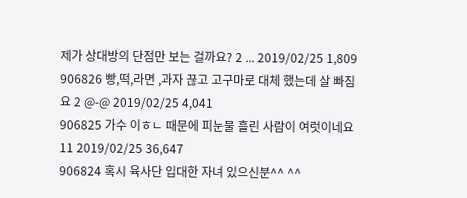제가 상대방의 단점만 보는 걸까요? 2 ... 2019/02/25 1,809
906826 빵,떡,라면 ,과자 끊고 고구마로 대체 했는데 살 빠짐요 2 @-@ 2019/02/25 4,041
906825 가수 이ㅎㄴ 때문에 피눈물 흘린 사람이 여럿이네요 11 2019/02/25 36,647
906824 혹시 육사단 입대한 자녀 있으신분^^ ^^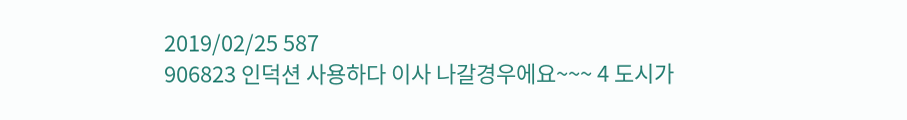2019/02/25 587
906823 인덕션 사용하다 이사 나갈경우에요~~~ 4 도시가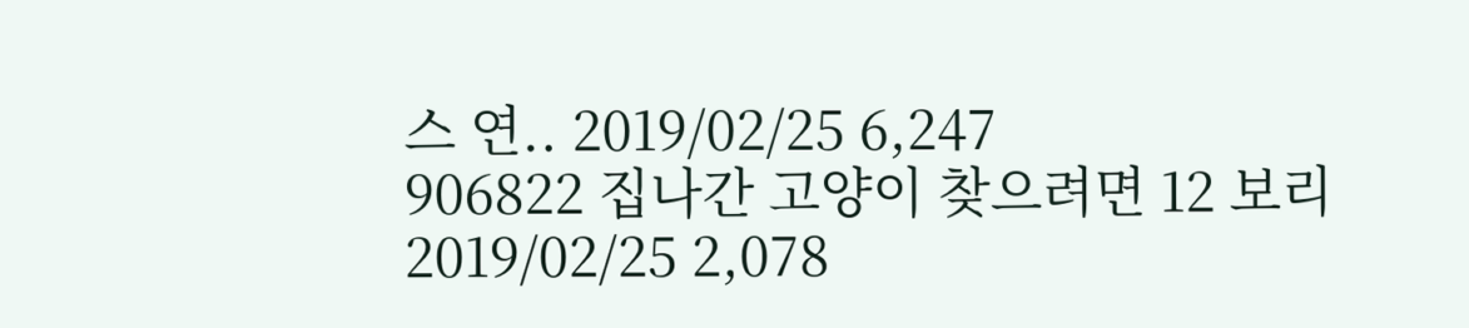스 연.. 2019/02/25 6,247
906822 집나간 고양이 찾으려면 12 보리 2019/02/25 2,078